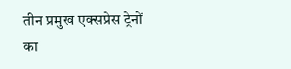तीन प्रमुख एक्सप्रेस ट्रेनों का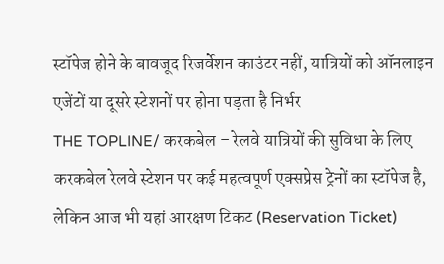स्टॉपेज होने के बावजूद रिजर्वेशन काउंटर नहीं, यात्रियों को ऑनलाइन एजेंटों या दूसरे स्टेशनों पर होना पड़ता है निर्भर
THE TOPLINE/ करकबेल – रेलवे यात्रियों की सुविधा के लिए करकबेल रेलवे स्टेशन पर कई महत्वपूर्ण एक्सप्रेस ट्रेनों का स्टॉपेज है, लेकिन आज भी यहां आरक्षण टिकट (Reservation Ticket)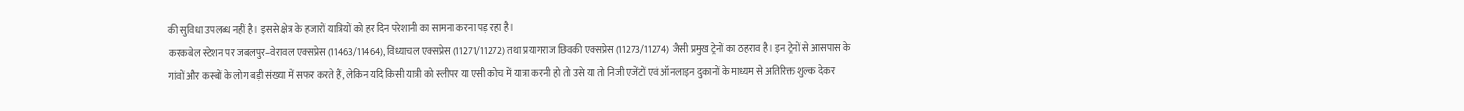की सुविधा उपलब्ध नहीं है। इससे क्षेत्र के हजारों यात्रियों को हर दिन परेशानी का सामना करना पड़ रहा है।
करकबेल स्टेशन पर जबलपुर–वेरावल एक्सप्रेस (11463/11464), विंध्याचल एक्सप्रेस (11271/11272) तथा प्रयागराज छिवकी एक्सप्रेस (11273/11274) जैसी प्रमुख ट्रेनों का ठहराव है। इन ट्रेनों से आसपास के गांवों और कस्बों के लोग बड़ी संख्या में सफर करते हैं, लेकिन यदि किसी यात्री को स्लीपर या एसी कोच में यात्रा करनी हो तो उसे या तो निजी एजेंटों एवं ऑनलाइन दुकानों के माध्यम से अतिरिक्त शुल्क देकर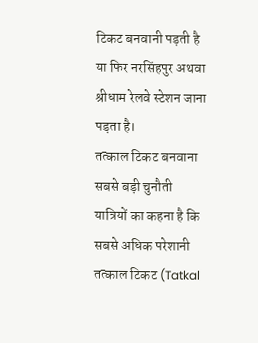टिकट बनवानी पड़ती है या फिर नरसिंहपुर अथवा श्रीधाम रेलवे स्टेशन जाना पड़ता है।
तत्काल टिकट बनवाना सबसे बड़ी चुनौती
यात्रियों का कहना है कि सबसे अधिक परेशानी तत्काल टिकट (Tatkal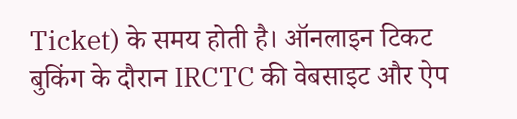Ticket) के समय होती है। ऑनलाइन टिकट बुकिंग के दौरान IRCTC की वेबसाइट और ऐप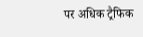पर अधिक ट्रैफिक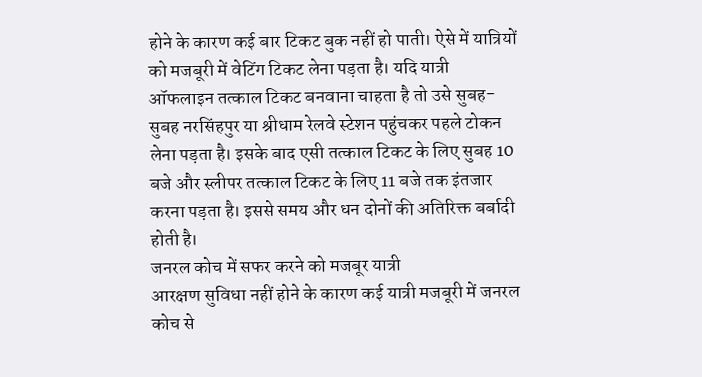होने के कारण कई बार टिकट बुक नहीं हो पाती। ऐसे में यात्रियों को मजबूरी में वेटिंग टिकट लेना पड़ता है। यदि यात्री ऑफलाइन तत्काल टिकट बनवाना चाहता है तो उसे सुबह-सुबह नरसिंहपुर या श्रीधाम रेलवे स्टेशन पहुंचकर पहले टोकन लेना पड़ता है। इसके बाद एसी तत्काल टिकट के लिए सुबह 10 बजे और स्लीपर तत्काल टिकट के लिए 11 बजे तक इंतजार करना पड़ता है। इससे समय और धन दोनों की अतिरिक्त बर्बादी होती है।
जनरल कोच में सफर करने को मजबूर यात्री
आरक्षण सुविधा नहीं होने के कारण कई यात्री मजबूरी में जनरल कोच से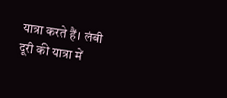यात्रा करते हैं। लंबी दूरी की यात्रा में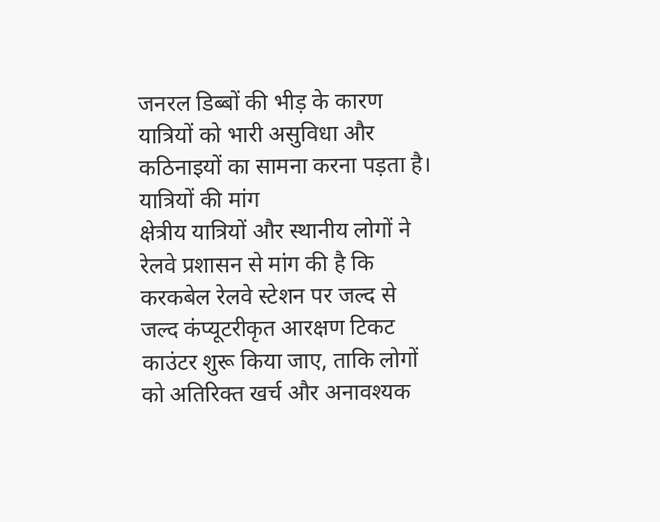जनरल डिब्बों की भीड़ के कारण यात्रियों को भारी असुविधा और कठिनाइयों का सामना करना पड़ता है।
यात्रियों की मांग
क्षेत्रीय यात्रियों और स्थानीय लोगों ने रेलवे प्रशासन से मांग की है कि करकबेल रेलवे स्टेशन पर जल्द से जल्द कंप्यूटरीकृत आरक्षण टिकट काउंटर शुरू किया जाए, ताकि लोगों को अतिरिक्त खर्च और अनावश्यक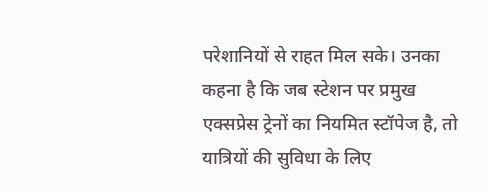परेशानियों से राहत मिल सके। उनका कहना है कि जब स्टेशन पर प्रमुख एक्सप्रेस ट्रेनों का नियमित स्टॉपेज है, तो यात्रियों की सुविधा के लिए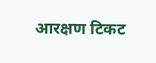आरक्षण टिकट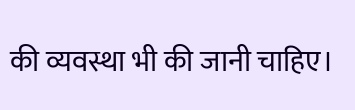की व्यवस्था भी की जानी चाहिए।